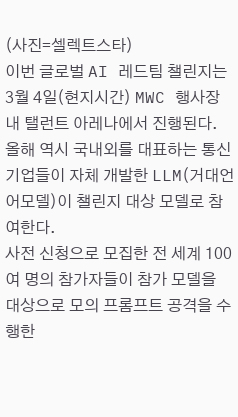(사진=셀렉트스타)
이번 글로벌 AI 레드팀 챌린지는 3월 4일(현지시간) MWC 행사장 내 탤런트 아레나에서 진행된다. 올해 역시 국내외를 대표하는 통신 기업들이 자체 개발한 LLM(거대언어모델)이 챌린지 대상 모델로 참여한다.
사전 신청으로 모집한 전 세계 100여 명의 참가자들이 참가 모델을 대상으로 모의 프롬프트 공격을 수행한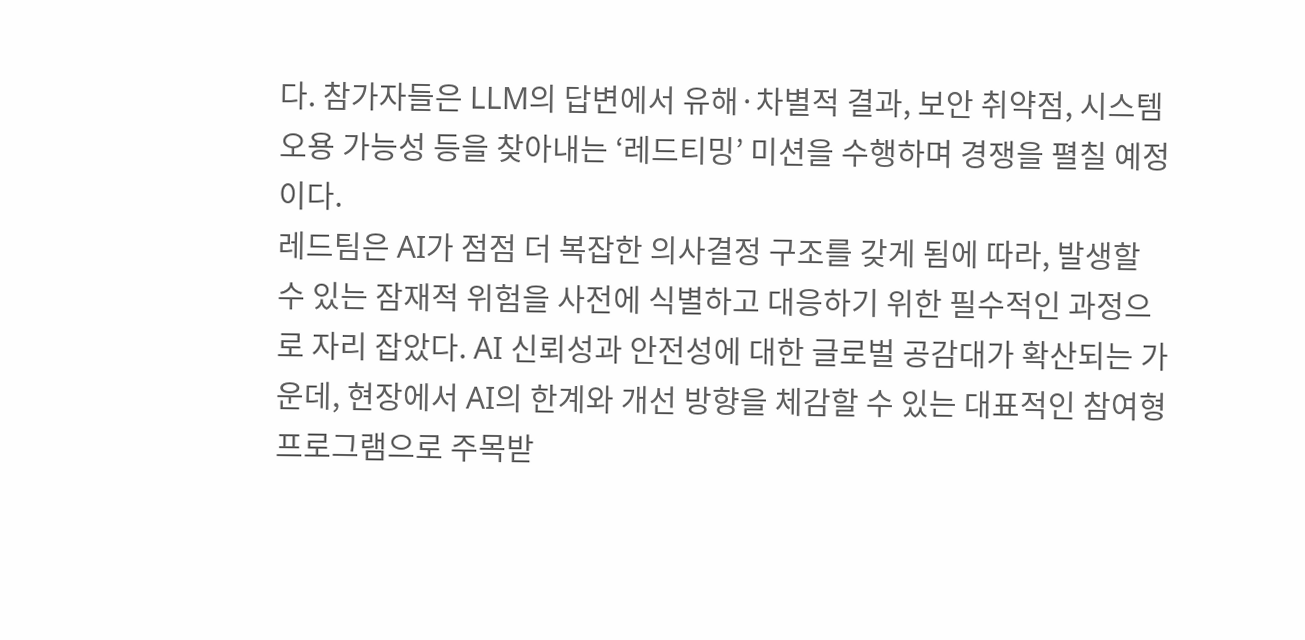다. 참가자들은 LLM의 답변에서 유해·차별적 결과, 보안 취약점, 시스템 오용 가능성 등을 찾아내는 ‘레드티밍’ 미션을 수행하며 경쟁을 펼칠 예정이다.
레드팀은 AI가 점점 더 복잡한 의사결정 구조를 갖게 됨에 따라, 발생할 수 있는 잠재적 위험을 사전에 식별하고 대응하기 위한 필수적인 과정으로 자리 잡았다. AI 신뢰성과 안전성에 대한 글로벌 공감대가 확산되는 가운데, 현장에서 AI의 한계와 개선 방향을 체감할 수 있는 대표적인 참여형 프로그램으로 주목받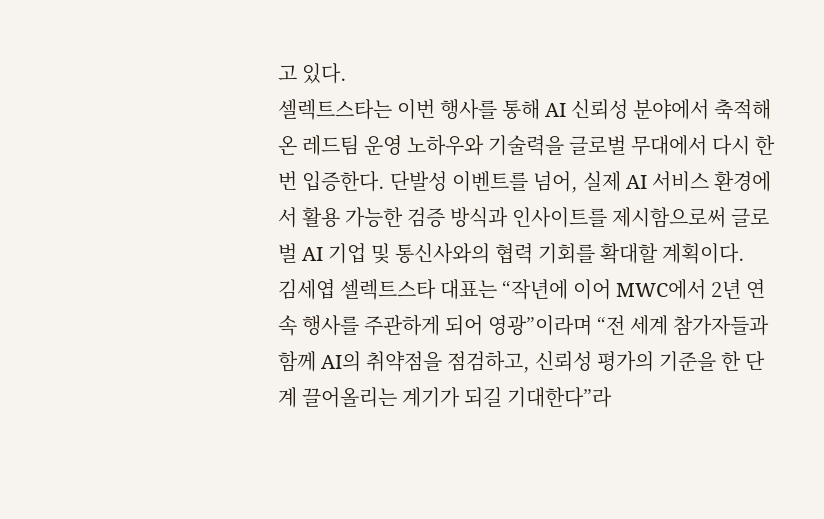고 있다.
셀렉트스타는 이번 행사를 통해 AI 신뢰성 분야에서 축적해온 레드팀 운영 노하우와 기술력을 글로벌 무대에서 다시 한 번 입증한다. 단발성 이벤트를 넘어, 실제 AI 서비스 환경에서 활용 가능한 검증 방식과 인사이트를 제시함으로써 글로벌 AI 기업 및 통신사와의 협력 기회를 확대할 계획이다.
김세엽 셀렉트스타 대표는 “작년에 이어 MWC에서 2년 연속 행사를 주관하게 되어 영광”이라며 “전 세계 참가자들과 함께 AI의 취약점을 점검하고, 신뢰성 평가의 기준을 한 단계 끌어올리는 계기가 되길 기대한다”라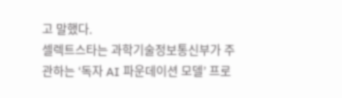고 말했다.
셀렉트스타는 과학기술정보통신부가 주관하는 ‘독자 AI 파운데이션 모델’ 프로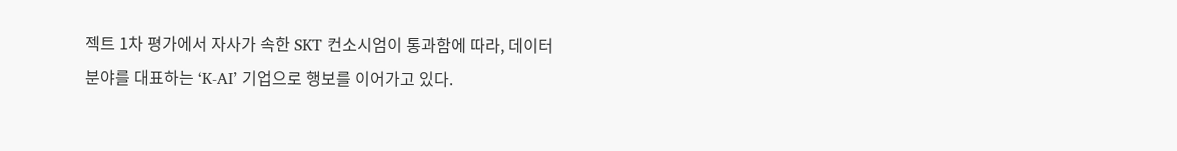젝트 1차 평가에서 자사가 속한 SKT 컨소시엄이 통과함에 따라, 데이터 분야를 대표하는 ‘K-AI’ 기업으로 행보를 이어가고 있다.